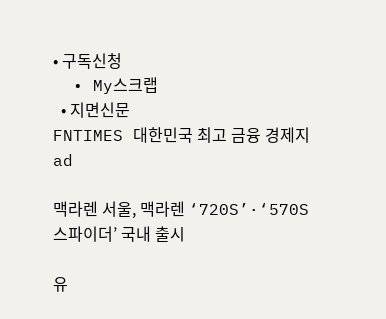• 구독신청
  • My스크랩
  • 지면신문
FNTIMES 대한민국 최고 금융 경제지
ad

맥라렌 서울, 맥라렌 ‘720S’·‘570S 스파이더’ 국내 출시

유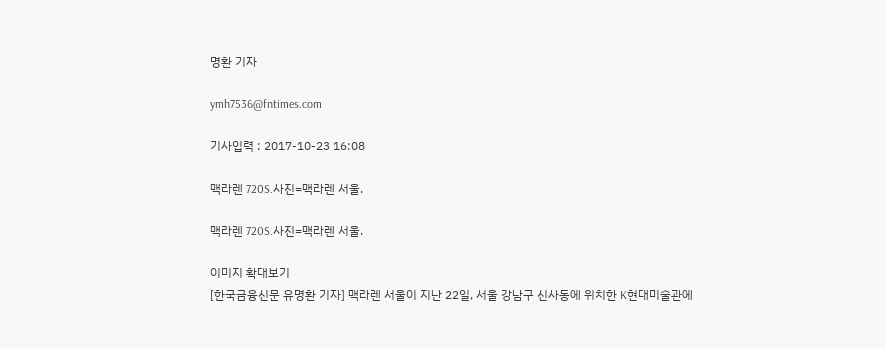명환 기자

ymh7536@fntimes.com

기사입력 : 2017-10-23 16:08

맥라렌 720S.사진=맥라렌 서울.

맥라렌 720S.사진=맥라렌 서울.

이미지 확대보기
[한국금융신문 유명환 기자] 맥라렌 서울이 지난 22일, 서울 강남구 신사동에 위치한 K현대미술관에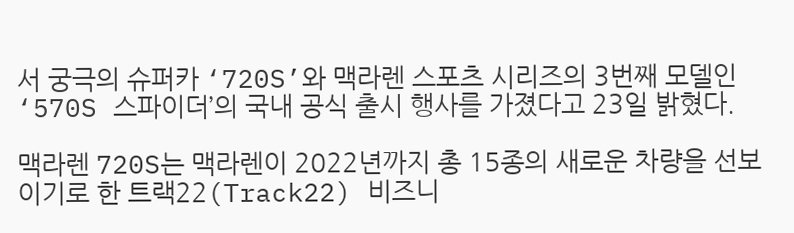서 궁극의 슈퍼카 ‘720S’와 맥라렌 스포츠 시리즈의 3번째 모델인 ‘570S 스파이더’의 국내 공식 출시 행사를 가졌다고 23일 밝혔다.

맥라렌 720S는 맥라렌이 2022년까지 총 15종의 새로운 차량을 선보이기로 한 트랙22(Track22) 비즈니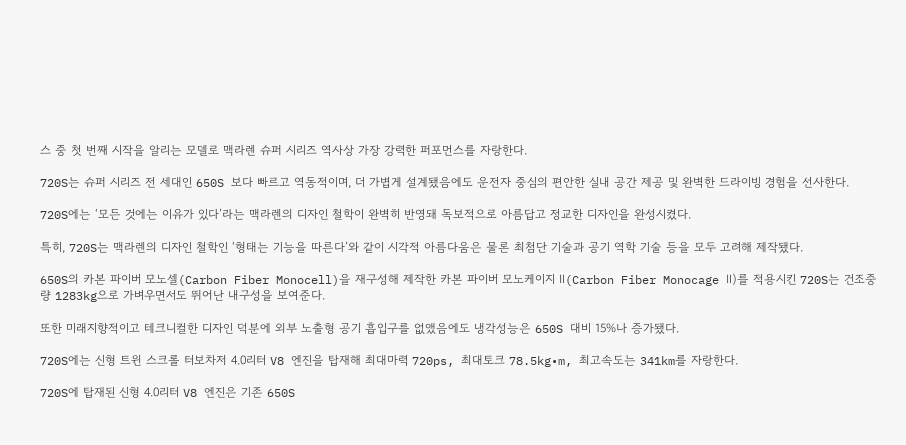스 중 첫 번째 시작을 알리는 모델로 맥라렌 슈퍼 시리즈 역사상 가장 강력한 퍼포먼스를 자랑한다.

720S는 슈퍼 시리즈 전 세대인 650S 보다 빠르고 역동적이며, 더 가볍게 설계됐음에도 운전자 중심의 편안한 실내 공간 제공 및 완벽한 드라이빙 경험을 선사한다.

720S에는 ‘모든 것에는 이유가 있다’라는 맥라렌의 디자인 철학이 완벽히 반영돼 독보적으로 아름답고 정교한 디자인을 완성시켰다.

특히, 720S는 맥라렌의 디자인 철학인 ‘형태는 기능을 따른다’와 같이 시각적 아름다움은 물론 최첨단 기술과 공기 역학 기술 등을 모두 고려해 제작됐다.

650S의 카본 파이버 모노셀(Carbon Fiber Monocell)을 재구성해 제작한 카본 파이버 모노케이지 Ⅱ(Carbon Fiber Monocage Ⅱ)를 적용시킨 720S는 건조중량 1283kg으로 가벼우면서도 뛰어난 내구성을 보여준다.

또한 미래지향적이고 테크니컬한 디자인 덕분에 외부 노출형 공기 흡입구를 없앴음에도 냉각성능은 650S 대비 15%나 증가됐다.

720S에는 신형 트윈 스크롤 터보차저 4.0리터 V8 엔진을 탑재해 최대마력 720ps, 최대토크 78.5kg•m, 최고속도는 341km를 자랑한다.

720S에 탑재된 신형 4.0리터 V8 엔진은 기존 650S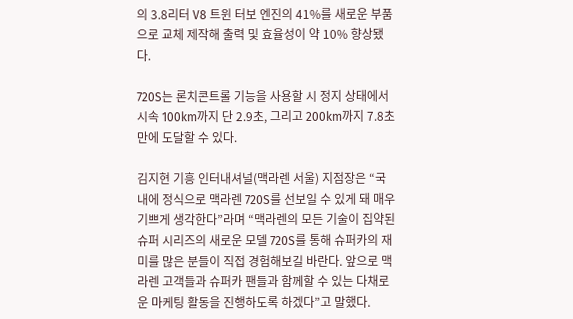의 3.8리터 V8 트윈 터보 엔진의 41%를 새로운 부품으로 교체 제작해 출력 및 효율성이 약 10% 향상됐다.

720S는 론치콘트롤 기능을 사용할 시 정지 상태에서 시속 100km까지 단 2.9초, 그리고 200km까지 7.8초만에 도달할 수 있다.

김지현 기흥 인터내셔널(맥라렌 서울) 지점장은 “국내에 정식으로 맥라렌 720S를 선보일 수 있게 돼 매우 기쁘게 생각한다”라며 “맥라렌의 모든 기술이 집약된 슈퍼 시리즈의 새로운 모델 720S를 통해 슈퍼카의 재미를 많은 분들이 직접 경험해보길 바란다. 앞으로 맥라렌 고객들과 슈퍼카 팬들과 함께할 수 있는 다채로운 마케팅 활동을 진행하도록 하겠다”고 말했다.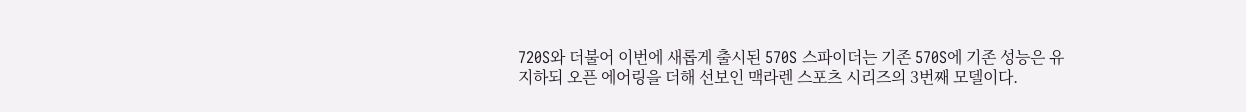720S와 더불어 이번에 새롭게 출시된 570S 스파이더는 기존 570S에 기존 성능은 유지하되 오픈 에어링을 더해 선보인 맥라렌 스포츠 시리즈의 3번째 모델이다.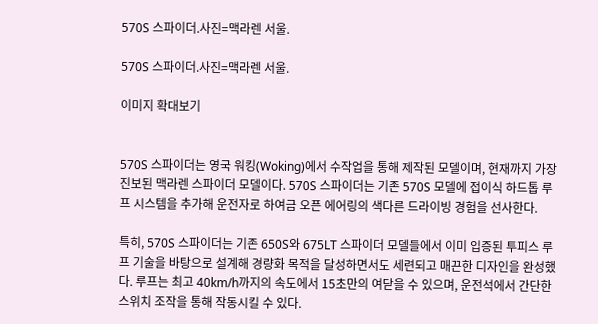570S 스파이더.사진=맥라렌 서울.

570S 스파이더.사진=맥라렌 서울.

이미지 확대보기


570S 스파이더는 영국 워킹(Woking)에서 수작업을 통해 제작된 모델이며, 현재까지 가장 진보된 맥라렌 스파이더 모델이다. 570S 스파이더는 기존 570S 모델에 접이식 하드톱 루프 시스템을 추가해 운전자로 하여금 오픈 에어링의 색다른 드라이빙 경험을 선사한다.

특히, 570S 스파이더는 기존 650S와 675LT 스파이더 모델들에서 이미 입증된 투피스 루프 기술을 바탕으로 설계해 경량화 목적을 달성하면서도 세련되고 매끈한 디자인을 완성했다. 루프는 최고 40km/h까지의 속도에서 15초만의 여닫을 수 있으며, 운전석에서 간단한 스위치 조작을 통해 작동시킬 수 있다.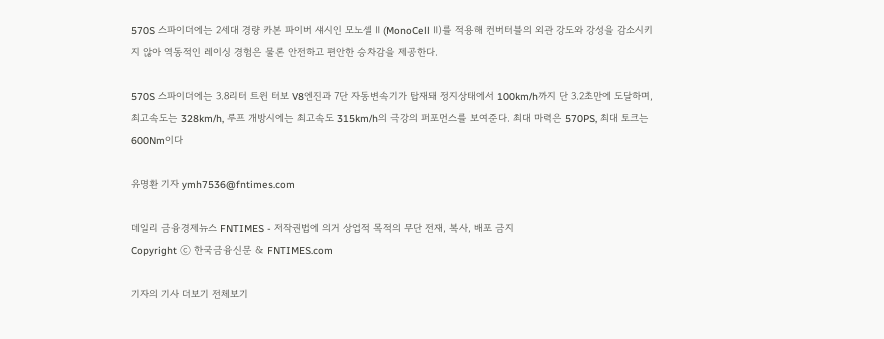570S 스파이더에는 2세대 경량 카본 파이버 섀시인 모노셀 Ⅱ (MonoCell Ⅱ)를 적용해 컨버터블의 외관 강도와 강성을 감소시키지 않아 역동적인 레이싱 경험은 물론 안전하고 편안한 승차감을 제공한다.

570S 스파이더에는 3.8리터 트윈 터보 V8엔진과 7단 자동변속기가 탑재돼 정지상태에서 100km/h까지 단 3.2초만에 도달하며, 최고속도는 328km/h, 루프 개방시에는 최고속도 315km/h의 극강의 퍼포먼스를 보여준다. 최대 마력은 570PS, 최대 토크는 600Nm이다

유명환 기자 ymh7536@fntimes.com

데일리 금융경제뉴스 FNTIMES - 저작권법에 의거 상업적 목적의 무단 전재, 복사, 배포 금지
Copyright ⓒ 한국금융신문 & FNTIMES.com

기자의 기사 더보기 전체보기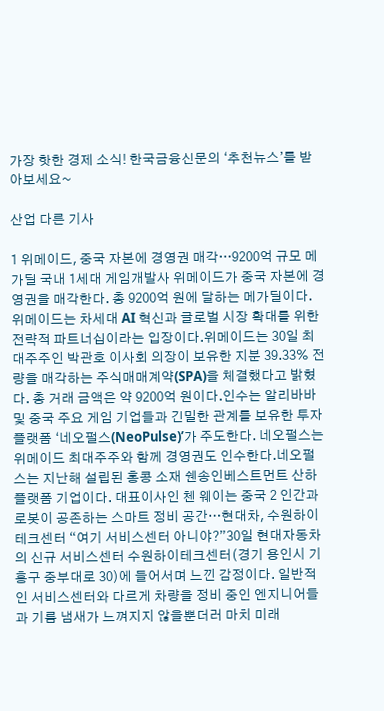가장 핫한 경제 소식! 한국금융신문의 ‘추천뉴스’를 받아보세요~

산업 다른 기사

1 위메이드, 중국 자본에 경영권 매각…9200억 규모 메가딜 국내 1세대 게임개발사 위메이드가 중국 자본에 경영권을 매각한다. 총 9200억 원에 달하는 메가딜이다. 위메이드는 차세대 AI 혁신과 글로벌 시장 확대를 위한 전략적 파트너십이라는 입장이다.위메이드는 30일 최대주주인 박관호 이사회 의장이 보유한 지분 39.33% 전량을 매각하는 주식매매계약(SPA)을 체결했다고 밝혔다. 총 거래 금액은 약 9200억 원이다.인수는 알리바바 및 중국 주요 게임 기업들과 긴밀한 관계를 보유한 투자 플랫폼 ‘네오펄스(NeoPulse)’가 주도한다. 네오펄스는 위메이드 최대주주와 함께 경영권도 인수한다.네오펄스는 지난해 설립된 홍콩 소재 쉔송인베스트먼트 산하 플랫폼 기업이다. 대표이사인 첸 웨이는 중국 2 인간과 로봇이 공존하는 스마트 정비 공간…현대차, 수원하이테크센터 “여기 서비스센터 아니야?”30일 현대자동차의 신규 서비스센터 수원하이테크센터(경기 용인시 기흥구 중부대로 30)에 들어서며 느낀 감정이다. 일반적인 서비스센터와 다르게 차량을 정비 중인 엔지니어들과 기름 냄새가 느껴지지 않을뿐더러 마치 미래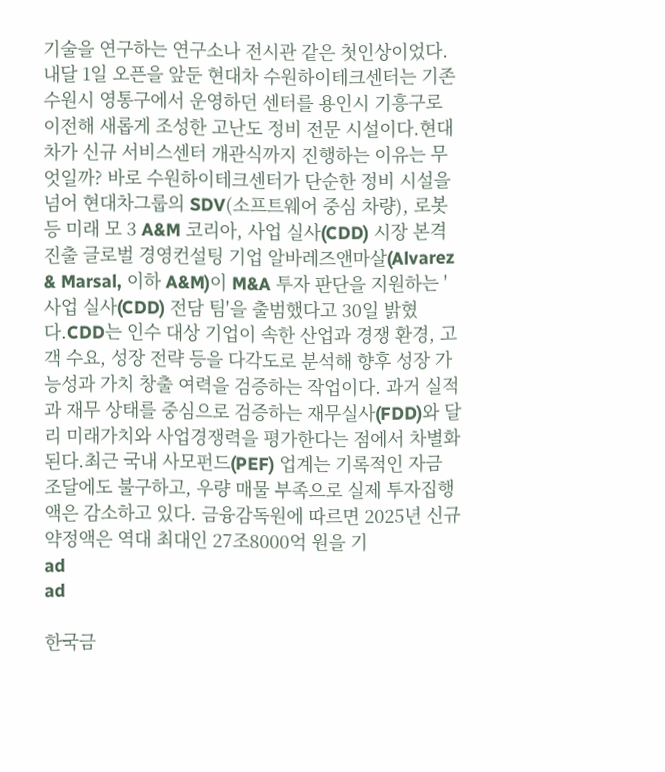기술을 연구하는 연구소나 전시관 같은 첫인상이었다.내달 1일 오픈을 앞둔 현대차 수원하이테크센터는 기존 수원시 영통구에서 운영하던 센터를 용인시 기흥구로 이전해 새롭게 조성한 고난도 정비 전문 시설이다.현대차가 신규 서비스센터 개관식까지 진행하는 이유는 무엇일까? 바로 수원하이테크센터가 단순한 정비 시설을 넘어 현대차그룹의 SDV(소프트웨어 중심 차량), 로봇 등 미래 모 3 A&M 코리아, 사업 실사(CDD) 시장 본격 진출 글로벌 경영컨설팅 기업 알바레즈앤마살(Alvarez & Marsal, 이하 A&M)이 M&A 투자 판단을 지원하는 '사업 실사(CDD) 전담 팀'을 출범했다고 30일 밝혔다.CDD는 인수 대상 기업이 속한 산업과 경쟁 환경, 고객 수요, 성장 전략 등을 다각도로 분석해 향후 성장 가능성과 가치 창출 여력을 검증하는 작업이다. 과거 실적과 재무 상태를 중심으로 검증하는 재무실사(FDD)와 달리 미래가치와 사업경쟁력을 평가한다는 점에서 차별화된다.최근 국내 사모펀드(PEF) 업계는 기록적인 자금 조달에도 불구하고, 우량 매물 부족으로 실제 투자집행액은 감소하고 있다. 금융감독원에 따르면 2025년 신규 약정액은 역대 최대인 27조8000억 원을 기
ad
ad

한국금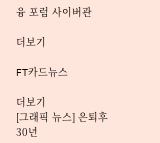융 포럼 사이버관

더보기

FT카드뉴스

더보기
[그래픽 뉴스] 은퇴후 30년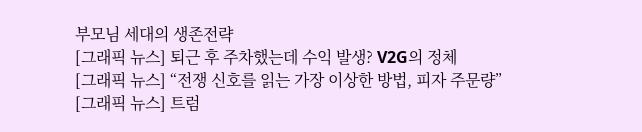부모님 세대의 생존전략
[그래픽 뉴스] 퇴근 후 주차했는데 수익 발생? V2G의 정체
[그래픽 뉴스] “전쟁 신호를 읽는 가장 이상한 방법, 피자 주문량”
[그래픽 뉴스] 트럼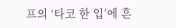프의 ‘타코 한 입’에 흔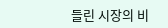들린 시장의 비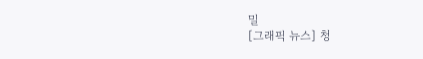밀
[그래픽 뉴스] 청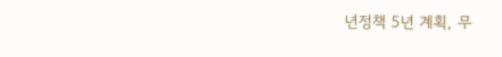년정책 5년 계획, 무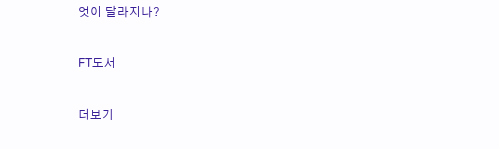엇이 달라지나?

FT도서

더보기